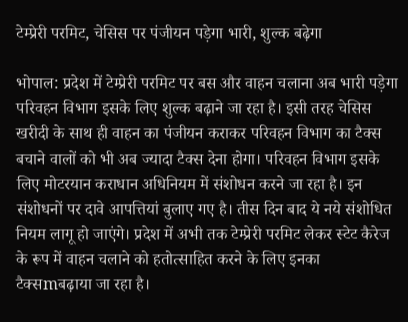टेम्प्रेरी परमिट, चेसिस पर पंजीयन पड़ेगा भारी, शुल्क बढ़ेगा

भोपाल: प्रदेश में टेम्प्रेरी परमिट पर बस और वाहन चलाना अब भारी पड़ेगा परिवहन विभाग इसके लिए शुल्क बढ़ाने जा रहा है। इसी तरह चेसिस खरीदी के साथ ही वाहन का पंजीयन कराकर परिवहन विभाग का टैक्स बचाने वालों को भी अब ज्यादा टैक्स देना होगा। परिवहन विभाग इसके लिए मोटरयान कराधान अधिनियम में संशोधन करने जा रहा है। इन संशोधनों पर दावे आपत्तियां बुलाए गए है। तीस दिन बाद ये नये संशोधित नियम लागू हो जाएंगे। प्रदेश में अभी तक टेम्प्रेरी परमिट लेकर स्टेट कैरेज के रूप में वाहन चलाने को हतोत्साहित करने के लिए इनका टैक्सmबढ़ाया जा रहा है।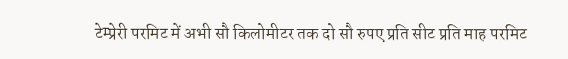टेम्प्रेरी परमिट में अभी सौ किलोमीटर तक दो सौ रुपए प्रति सीट प्रति माह परमिट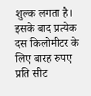शुल्क लगता है। इसके बाद प्रत्येक दस किलोमीटर के लिए बारह रुपए प्रति सीट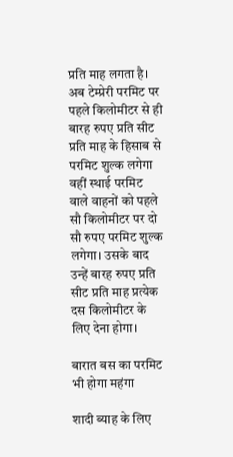प्रति माह लगता है। अब टेम्प्रेरी परमिट पर पहले किलोमीटर से ही बारह रुपए प्रति सीट प्रति माह के हिसाब से परमिट शुल्क लगेगा वहीं स्थाई परमिट वाले वाहनों को पहले सौ किलोमीटर पर दो सौ रुपए परमिट शुल्क लगेगा। उसके बाद उन्हें बारह रुपए प्रति सीट प्रति माह प्रत्येक दस किलोमीटर के लिए देना होगा।

बारात बस का परमिट भी होगा महंगा

शादी ब्याह के लिए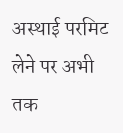अस्थाई परमिट लेने पर अभी तक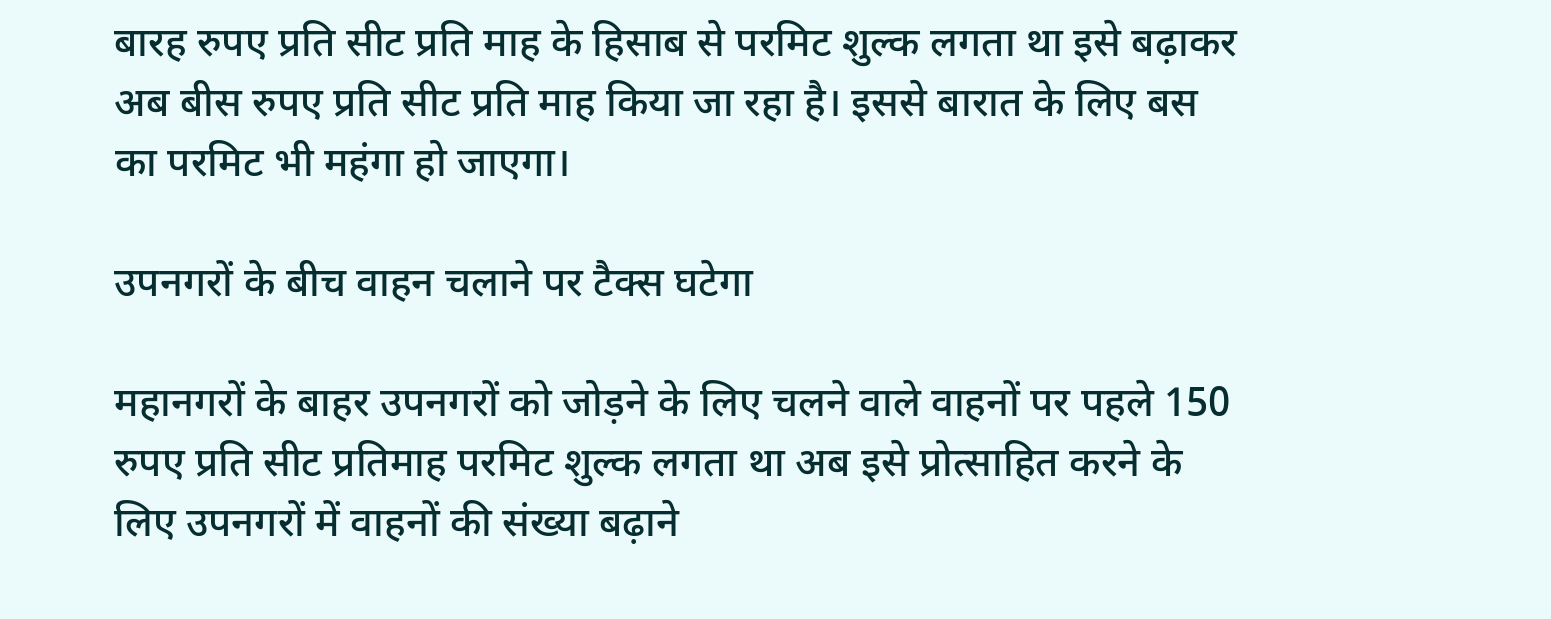बारह रुपए प्रति सीट प्रति माह के हिसाब से परमिट शुल्क लगता था इसे बढ़ाकर अब बीस रुपए प्रति सीट प्रति माह किया जा रहा है। इससे बारात के लिए बस का परमिट भी महंगा हो जाएगा।

उपनगरों के बीच वाहन चलाने पर टैक्स घटेगा

महानगरों के बाहर उपनगरों को जोड़ने के लिए चलने वाले वाहनों पर पहले 150 रुपए प्रति सीट प्रतिमाह परमिट शुल्क लगता था अब इसे प्रोत्साहित करने के लिए उपनगरों में वाहनों की संख्या बढ़ाने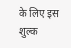के लिए इस शुल्क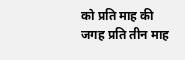को प्रति माह की जगह प्रति तीन माह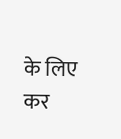के लिए कर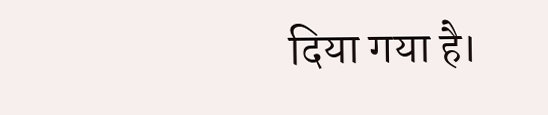दिया गया है।